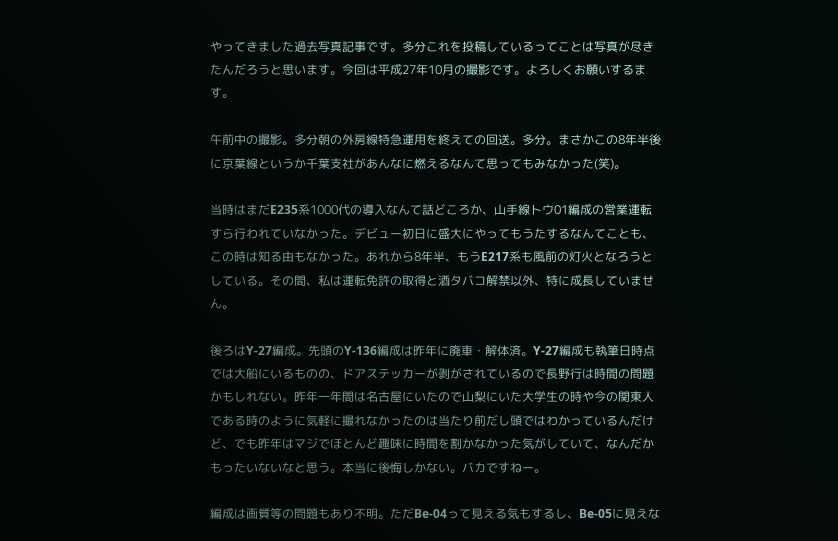やってきました過去写真記事です。多分これを投稿しているってことは写真が尽きたんだろうと思います。今回は平成27年10月の撮影です。よろしくお願いするます。

午前中の撮影。多分朝の外房線特急運用を終えての回送。多分。まさかこの8年半後に京葉線というか千葉支社があんなに燃えるなんて思ってもみなかった(笑)。

当時はまだE235系1000代の導入なんて話どころか、山手線トウ01編成の営業運転すら行われていなかった。デビュー初日に盛大にやってもうたするなんてことも、この時は知る由もなかった。あれから8年半、もうE217系も風前の灯火となろうとしている。その間、私は運転免許の取得と酒タバコ解禁以外、特に成長していません。

後ろはY-27編成。先頭のY-136編成は昨年に廃車・解体済。Y-27編成も執筆日時点では大船にいるものの、ドアステッカーが剥がされているので長野行は時間の問題かもしれない。昨年一年間は名古屋にいたので山梨にいた大学生の時や今の関東人である時のように気軽に撮れなかったのは当たり前だし頭ではわかっているんだけど、でも昨年はマジでほとんど趣味に時間を割かなかった気がしていて、なんだかもったいないなと思う。本当に後悔しかない。バカですねー。

編成は画質等の問題もあり不明。ただBe-04って見える気もするし、Be-05に見えな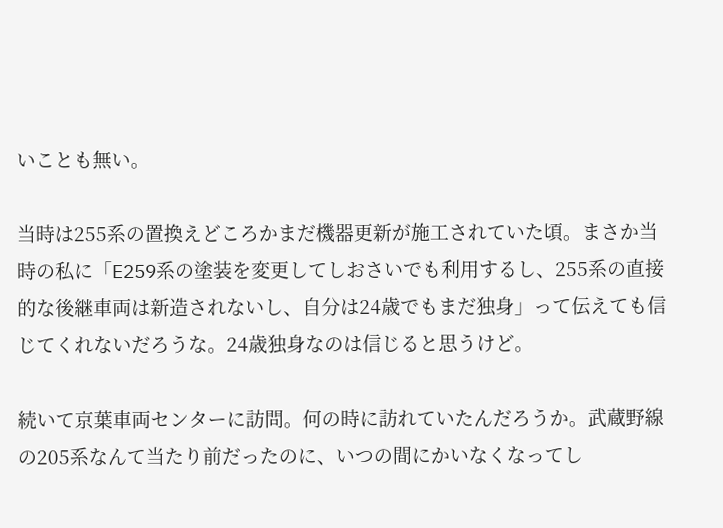いことも無い。

当時は255系の置換えどころかまだ機器更新が施工されていた頃。まさか当時の私に「E259系の塗装を変更してしおさいでも利用するし、255系の直接的な後継車両は新造されないし、自分は24歳でもまだ独身」って伝えても信じてくれないだろうな。24歳独身なのは信じると思うけど。

続いて京葉車両センターに訪問。何の時に訪れていたんだろうか。武蔵野線の205系なんて当たり前だったのに、いつの間にかいなくなってし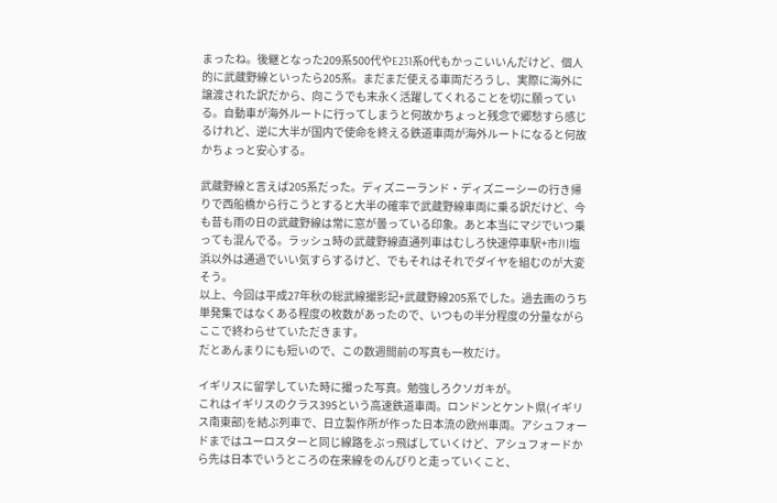まったね。後継となった209系500代やE231系0代もかっこいいんだけど、個人的に武蔵野線といったら205系。まだまだ使える車両だろうし、実際に海外に譲渡された訳だから、向こうでも末永く活躍してくれることを切に願っている。自動車が海外ルートに行ってしまうと何故かちょっと残念で郷愁すら感じるけれど、逆に大半が国内で使命を終える鉄道車両が海外ルートになると何故かちょっと安心する。

武蔵野線と言えば205系だった。ディズニーランド・ディズニーシーの行き帰りで西船橋から行こうとすると大半の確率で武蔵野線車両に乗る訳だけど、今も昔も雨の日の武蔵野線は常に窓が曇っている印象。あと本当にマジでいつ乗っても混んでる。ラッシュ時の武蔵野線直通列車はむしろ快速停車駅+市川塩浜以外は通過でいい気すらするけど、でもそれはそれでダイヤを組むのが大変そう。
以上、今回は平成27年秋の総武線撮影記+武蔵野線205系でした。過去画のうち単発集ではなくある程度の枚数があったので、いつもの半分程度の分量ながらここで終わらせていただきます。
だとあんまりにも短いので、この数週間前の写真も一枚だけ。

イギリスに留学していた時に撮った写真。勉強しろクソガキが。
これはイギリスのクラス395という高速鉄道車両。ロンドンとケント県(イギリス南東部)を結ぶ列車で、日立製作所が作った日本流の欧州車両。アシュフォードまではユーロスターと同じ線路をぶっ飛ばしていくけど、アシュフォードから先は日本でいうところの在来線をのんびりと走っていくこと、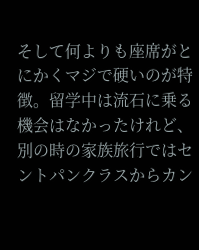そして何よりも座席がとにかくマジで硬いのが特徴。留学中は流石に乗る機会はなかったけれど、別の時の家族旅行ではセントパンクラスからカン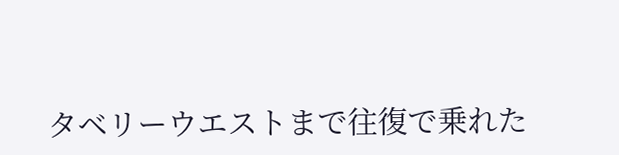タベリーウエストまで往復で乗れた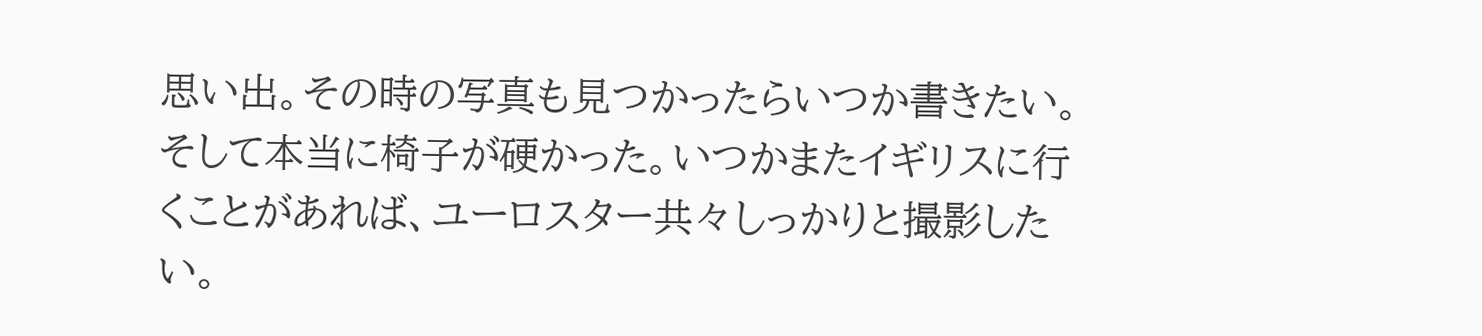思い出。その時の写真も見つかったらいつか書きたい。そして本当に椅子が硬かった。いつかまたイギリスに行くことがあれば、ユーロスター共々しっかりと撮影したい。